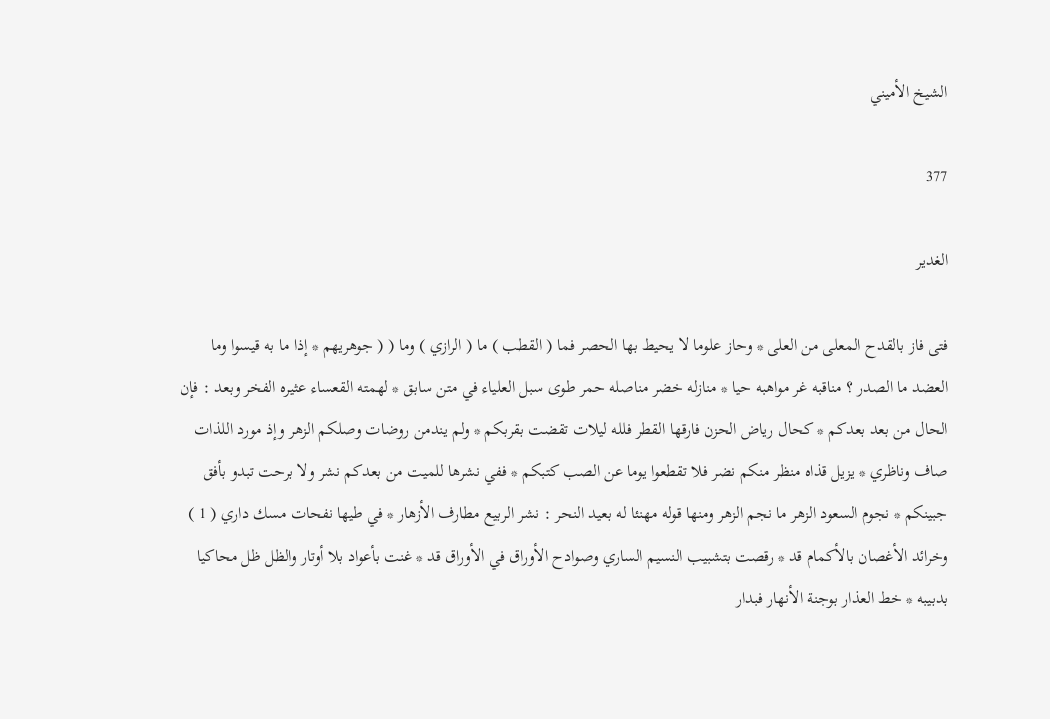الشيخ الأميني

377

الغدير

فتى فاز بالقدح المعلى من العلى * وحاز علوما لا يحيط بها الحصر فما ( القطب ) ما ( الرازي ) وما ( ( جوهريهم * إذا ما به قيسوا وما العضد ما الصدر ؟ مناقبه غر مواهبه حيا * منازله خضر مناصله حمر طوى سبل العلياء في متن سابق * لهمته القعساء عثيره الفخر وبعد : فإن الحال من بعد بعدكم * كحال رياض الحزن فارقها القطر فلله ليلات تقضت بقربكم * ولم يندمن روضات وصلكم الزهر وإذ مورد اللذات صاف وناظري * يزيل قذاه منظر منكم نضر فلا تقطعوا يوما عن الصب كتبكم * ففي نشرها للميت من بعدكم نشر ولا برحت تبدو بأفق جبينكم * نجوم السعود الزهر ما نجم الزهر ومنها قوله مهنئا له بعيد النحر : نشر الربيع مطارف الأزهار * في طيها نفحات مسك داري ( 1 ) وخرائد الأغصان بالأكمام قد * رقصت بتشبيب النسيم الساري وصوادح الأوراق في الأوراق قد * غنت بأعواد بلا أوتار والظل ظل محاكيا بدبيبه * خط العذار بوجنة الأنهار فبدار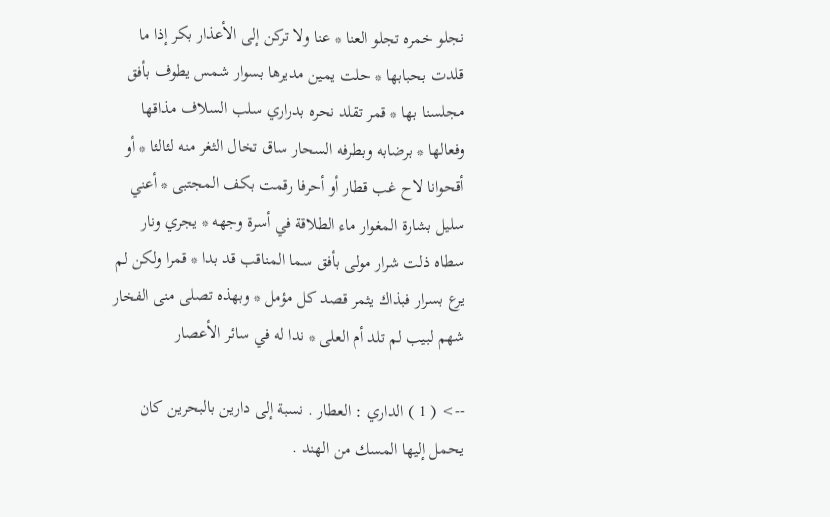نجلو خمره تجلو العنا * عنا ولا تركن إلى الأعذار بكر إذا ما قلدت بحبابها * حلت يمين مديرها بسوار شمس يطوف بأفق مجلسنا بها * قمر تقلد نحره بدراري سلب السلاف مذاقها وفعالها * برضابه وبطرفه السحار ساق تخال الثغر منه لئالئا * أو أقحوانا لاح غب قطار أو أحرفا رقمت بكف المجتبى * أعني سليل بشارة المغوار ماء الطلاقة في أسرة وجهه * يجري ونار سطاه ذلت شرار مولى بأفق سما المناقب قد بدا * قمرا ولكن لم يرع بسرار فبذاك يثمر قصد كل مؤمل * وبهذه تصلى منى الفخار شهم لبيب لم تلد أم العلى * ندا له في سائر الأعصار

--> ( 1 ) الداري : العطار . نسبة إلى دارين بالبحرين كان يحمل إليها المسك من الهند .